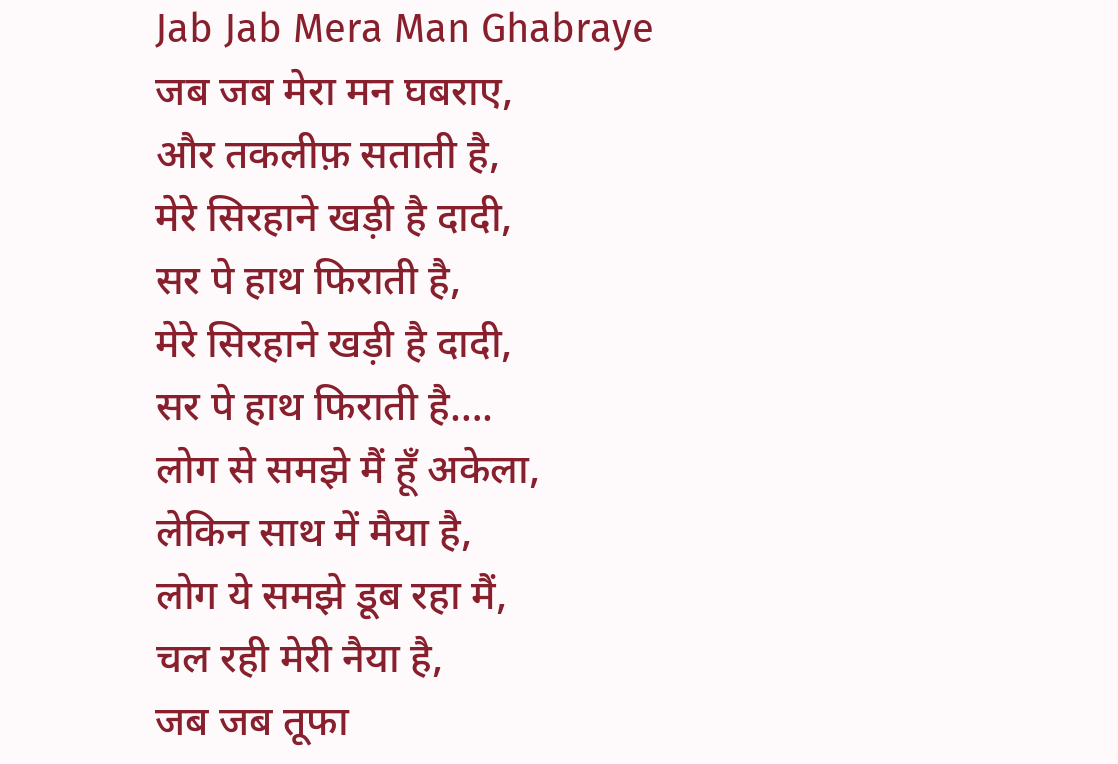Jab Jab Mera Man Ghabraye
जब जब मेरा मन घबराए,
और तकलीफ़ सताती है,
मेरे सिरहाने खड़ी है दादी,
सर पे हाथ फिराती है,
मेरे सिरहाने खड़ी है दादी,
सर पे हाथ फिराती है….
लोग से समझे मैं हूँ अकेला,
लेकिन साथ में मैया है,
लोग ये समझे डूब रहा मैं,
चल रही मेरी नैया है,
जब जब तूफा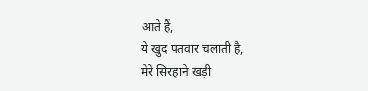आते हैं,
ये खुद पतवार चलाती है,
मेरे सिरहाने खड़ी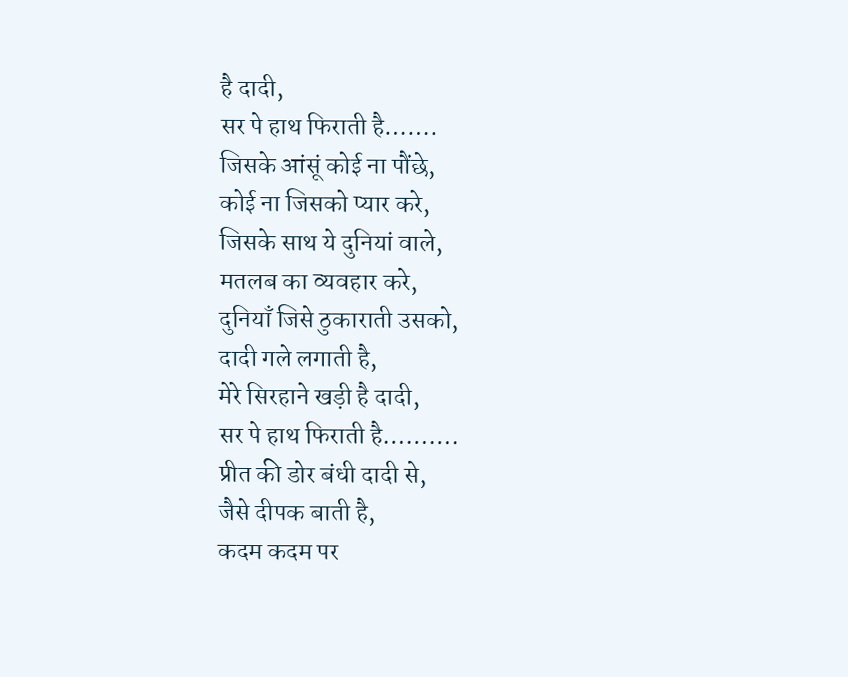है दादी,
सर पे हाथ फिराती है…….
जिसके आंसूं कोई ना पौंछे,
कोई ना जिसको प्यार करे,
जिसके साथ ये दुनियां वाले,
मतलब का व्यवहार करे,
दुनियाँ जिसे ठुकाराती उसको,
दादी गले लगाती है,
मेरे सिरहाने खड़ी है दादी,
सर पे हाथ फिराती है……….
प्रीत की डोर बंधी दादी से,
जैसे दीपक बाती है,
कदम कदम पर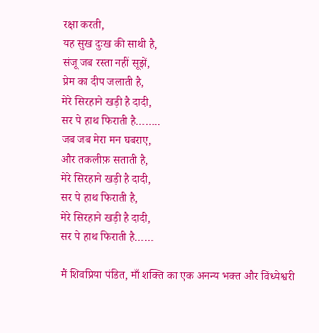रक्षा करती,
यह सुख दुःख की साथी है,
संजू जब रस्ता नहीं सूझें,
प्रेम का दीप जलाती है,
मेरे सिरहाने खड़ी है दादी,
सर पे हाथ फिराती है……..
जब जब मेरा मन घबराए,
और तकलीफ़ सताती है,
मेरे सिरहाने खड़ी है दादी,
सर पे हाथ फिराती है,
मेरे सिरहाने खड़ी है दादी,
सर पे हाथ फिराती है……

मैं शिवप्रिया पंडित, माँ शक्ति का एक अनन्य भक्त और विंध्येश्वरी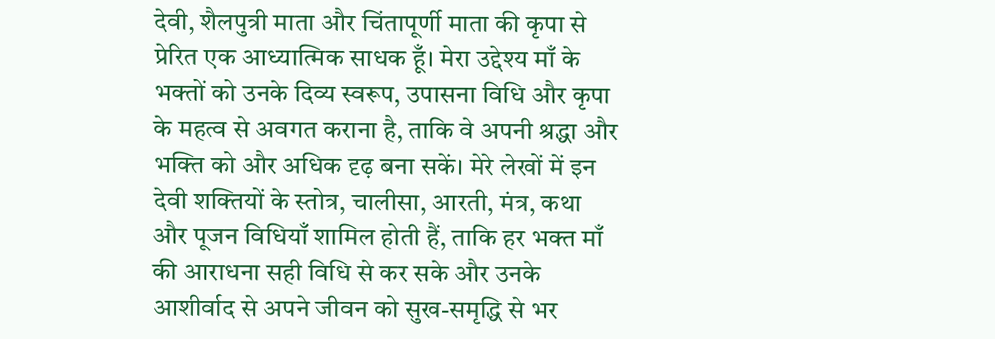देवी, शैलपुत्री माता और चिंतापूर्णी माता की कृपा से प्रेरित एक आध्यात्मिक साधक हूँ। मेरा उद्देश्य माँ के भक्तों को उनके दिव्य स्वरूप, उपासना विधि और कृपा के महत्व से अवगत कराना है, ताकि वे अपनी श्रद्धा और भक्ति को और अधिक दृढ़ बना सकें। मेरे लेखों में इन देवी शक्तियों के स्तोत्र, चालीसा, आरती, मंत्र, कथा और पूजन विधियाँ शामिल होती हैं, ताकि हर भक्त माँ की आराधना सही विधि से कर सके और उनके आशीर्वाद से अपने जीवन को सुख-समृद्धि से भर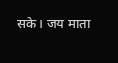सके। जय माता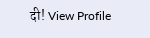दी! View Profile